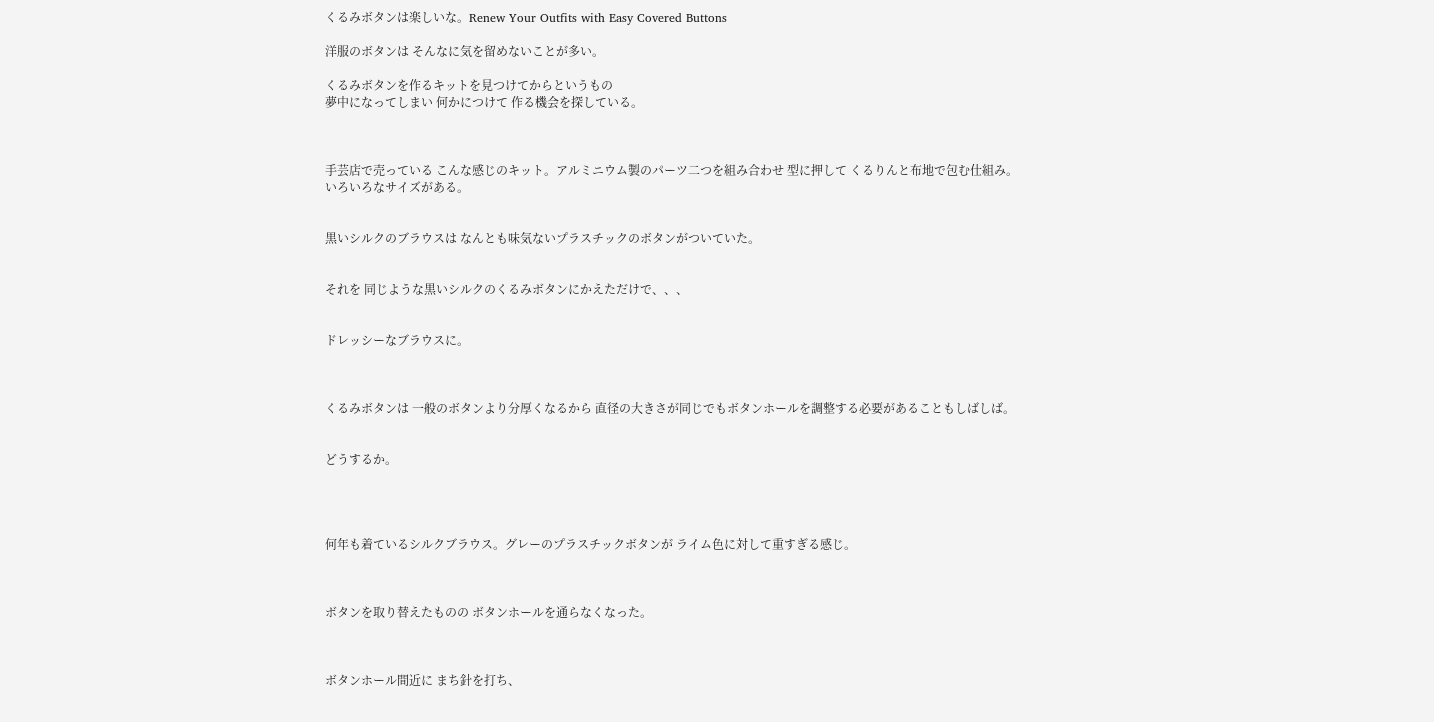くるみボタンは楽しいな。Renew Your Outfits with Easy Covered Buttons

洋服のボタンは そんなに気を留めないことが多い。

くるみボタンを作るキットを見つけてからというもの
夢中になってしまい 何かにつけて 作る機会を探している。



手芸店で売っている こんな感じのキット。アルミニウム製のパーツ二つを組み合わせ 型に押して くるりんと布地で包む仕組み。いろいろなサイズがある。


黒いシルクのブラウスは なんとも味気ないプラスチックのボタンがついていた。


それを 同じような黒いシルクのくるみボタンにかえただけで、、、


ドレッシーなブラウスに。



くるみボタンは 一般のボタンより分厚くなるから 直径の大きさが同じでもボタンホールを調整する必要があることもしばしば。


どうするか。




何年も着ているシルクブラウス。グレーのプラスチックボタンが ライム色に対して重すぎる感じ。



ボタンを取り替えたものの ボタンホールを通らなくなった。



ボタンホール間近に まち針を打ち、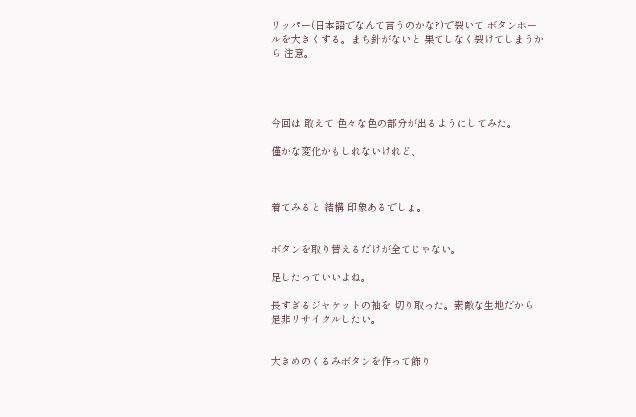リッパー(日本語でなんて言うのかな?)で裂いて ボタンホールを大きくする。まち針がないと 果てしなく裂けてしまうから 注意。




今回は 敢えて 色々な色の部分が出るようにしてみた。

僅かな変化かもしれないけれど、



着てみると 結構 印象あるでしょ。


ボタンを取り替えるだけが全てじゃない。

足したっていいよね。

長すぎるジャケットの袖を 切り取った。素敵な生地だから 是非リサイクルしたい。


大きめのくるみボタンを作って飾り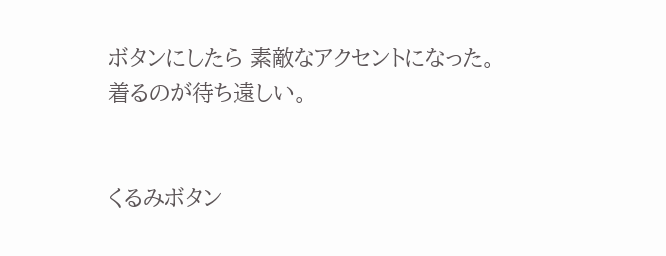ボタンにしたら 素敵なアクセントになった。
着るのが待ち遠しい。


くるみボタン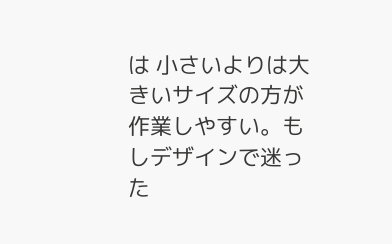は 小さいよりは大きいサイズの方が 作業しやすい。もしデザインで迷った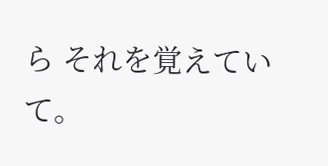ら それを覚えていて。